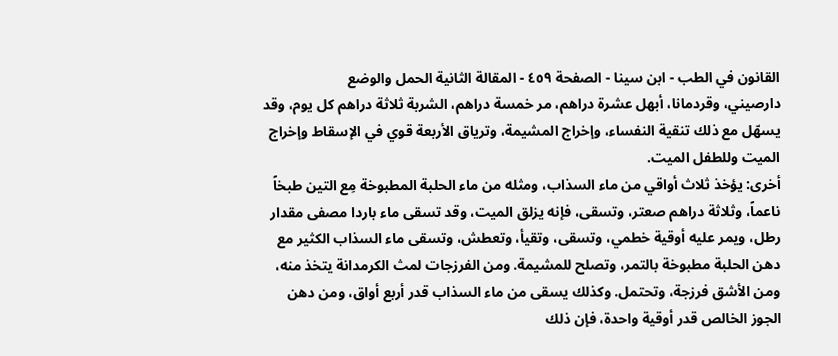القانون في الطب - ابن سينا - الصفحة ٤٥٩ - المقالة الثانية الحمل والوضع
دارصيني، وقردمانا، أبهل عشرة دراهم، مر خمسة دراهم، الشربة ثلاثة دراهم كل يوم، وقد يسهّل مع ذلك تنقية النفساء، وإخراج المشيمة، وترياق الأربعة قوي في الإسقاط وإخراج الميت وللطفل الميت.
أخرى: يؤخذ ثلاث أواقي من ماء السذاب، ومثله من ماء الحلبة المطبوخة مِع التين طبخاً ناعماً، وثلاثة دراهم صعتر، وتسقى، فإنه يزلق الميت، وقد تسقى ماء باردا مصفى مقدار رطل، ويمر عليه أوقية خطمي، وتسقى، وتقيأ، وتعطش، وتسقى ماء السذاب الكثير مع دهن الحلبة مطبوخة بالتمر، وتصلح للمشيمة. ومن الفرزجات لمث الكرمدانة يتخذ منه، ومن الأشق فرزجة، وتحتمل. وكذلك يسقى من ماء السذاب قدر أربع أواق، ومن دهن الجوز الخالص قدر أوقية واحدة، فإن ذلك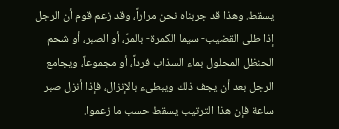يسقط. وهذا قد جربناه نحن مراراً، وقد زعم قوم أن الرجل إذا طلى القضيب- سيما الكمرة- بالمرّ، أو الصبر، أو شحم الحنظل المحلول بماء السذاب فرداً، أو مجموعاً، ويجامع الرجل بعد أن يجف ذلك ويبطىء بالإنزال، فإذا أنزل صبر ساعة فإن هذا الترتيب يسقط حسب ما زعموا.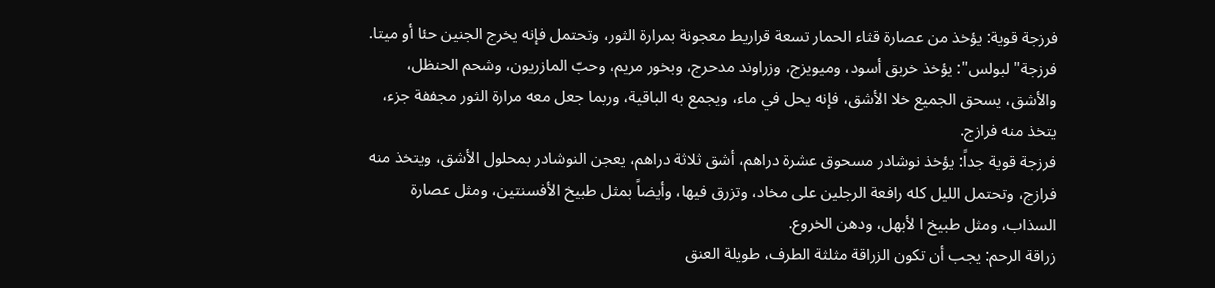فرزجة قوية: يؤخذ من عصارة قثاء الحمار تسعة قراريط معجونة بمرارة الثور، وتحتمل فإنه يخرج الجنين حئا أو ميتا.
فرزجة" لبولس": يؤخذ خربق أسود، وميويزج، وزراوند مدحرج، وبخور مريم، وحبّ المازريون، وشحم الحنظل، والأشق، يسحق الجميع خلا الأشق، فإنه يحل في ماء، ويجمع به الباقية، وربما جعل معه مرارة الثور مجففة جزء، يتخذ منه فرازج.
فرزجة قوية جداً: يؤخذ نوشادر مسحوق عشرة دراهم، أشق ثلاثة دراهم، يعجن النوشادر بمحلول الأشق، ويتخذ منه فرازج، وتحتمل الليل كله رافعة الرجلين على مخاد، وتزرق فيها، وأيضاً بمثل طبيخ الأفسنتين، ومثل عصارة السذاب، ومثل طبيخ ا لأبهل، ودهن الخروع.
زراقة الرحم: يجب أن تكون الزراقة مثلثة الطرف، طويلة العنق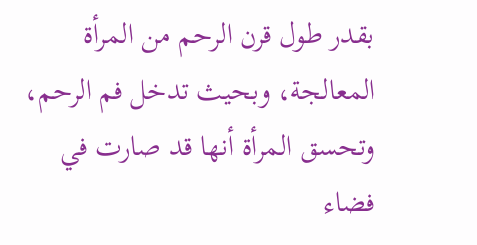بقدر طول قرن الرحم من المرأة المعالجة، وبحيث تدخل فم الرحم، وتحسق المرأة أنها قد صارت في فضاء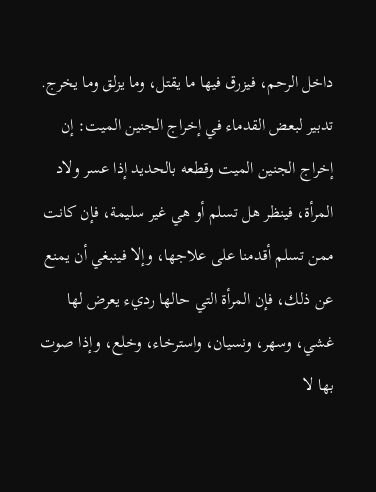داخل الرحم، فيزرق فيها ما يقتل، وما يزلق وما يخرج.
تدبير لبعض القدماء في إخراج الجنين الميت: إن إخراج الجنين الميت وقطعه بالحديد إذا عسر ولاد المرأة، فينظر هل تسلم أو هي غير سليمة، فإن كانت ممن تسلم أقدمنا على علاجها، وإلا فينبغي أن يمنع عن ذلك، فإن المرأة التي حالها رديء يعرض لها غشي، وسهر، ونسيان، واسترخاء، وخلع، وإذا صوت بها لا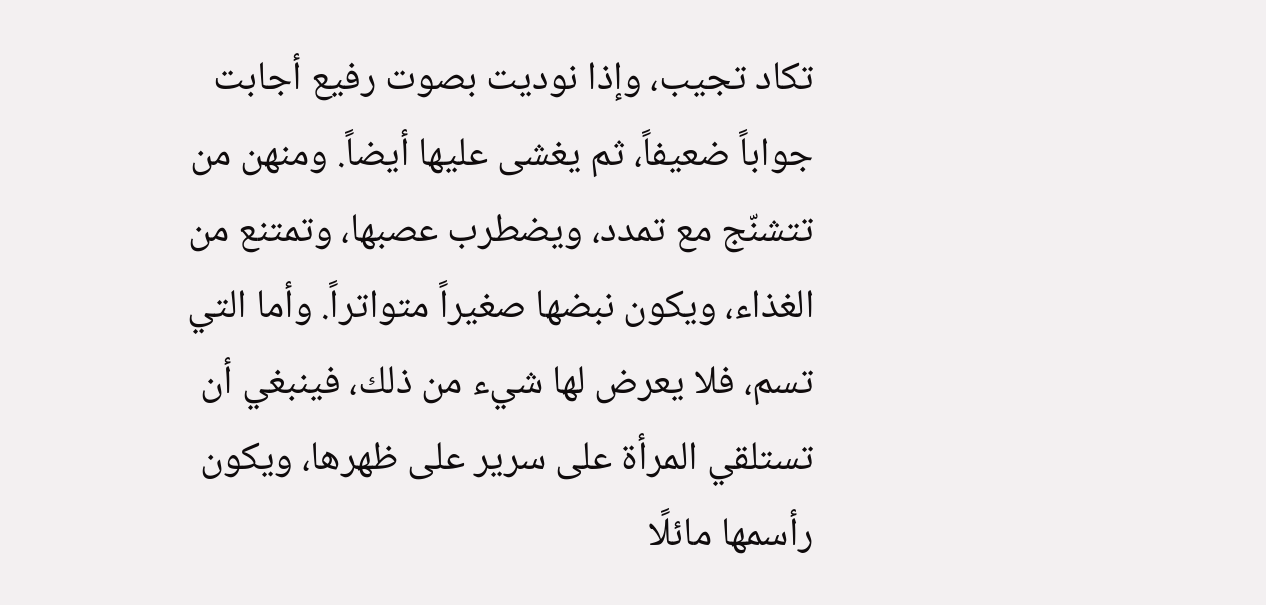تكاد تجيب، وإذا نوديت بصوت رفيع أجابت جواباً ضعيفاً، ثم يغشى عليها أيضاً. ومنهن من تتشنّج مع تمدد، ويضطرب عصبها، وتمتنع من الغذاء، ويكون نبضها صغيراً متواتراً. وأما التي تسم، فلا يعرض لها شيء من ذلك، فينبغي أن تستلقي المرأة على سرير على ظهرها، ويكون رأسمها مائلًا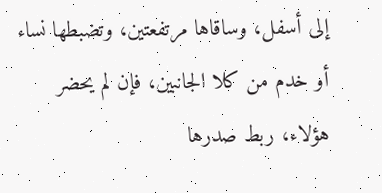إلى أسفل، وساقاها مرتفعتين، وتضبطها نساء أو خدم من كلا الجانبين، فإن لم يحضر هؤلاء، ربط صدرها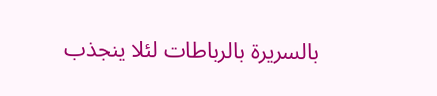بالسريرة بالرباطات لئلا ينجذب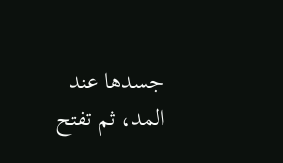جسدها عند المد، ثم تفتح